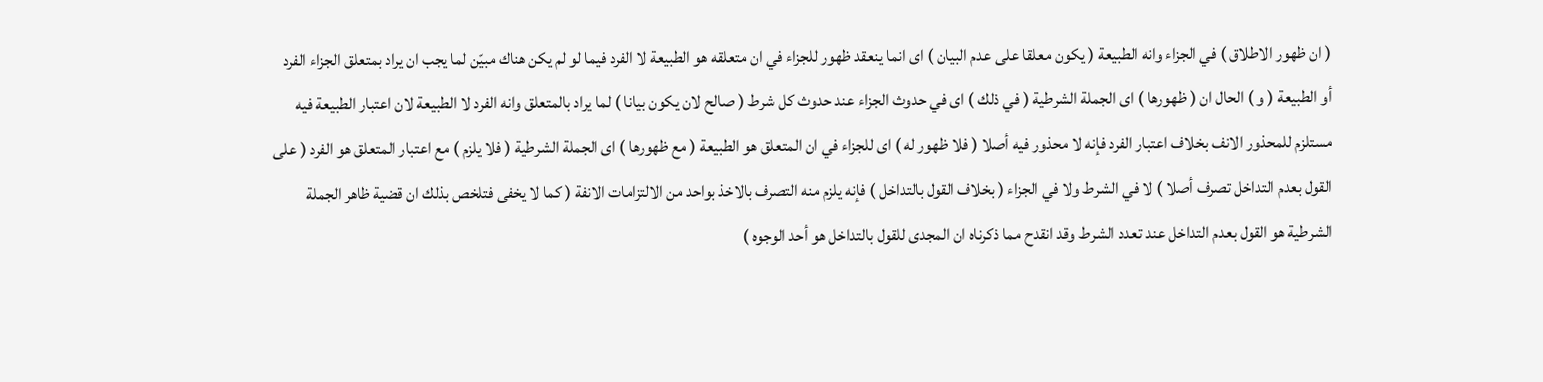( ان ظهور الاطلاق ) في الجزاء وانه الطبيعة ( يكون معلقا على عدم البيان ) اى انما ينعقد ظهور للجزاء في ان متعلقه هو الطبيعة لا الفرد فيما لو لم يكن هناك مبيّن لما يجب ان يراد بمتعلق الجزاء الفرد أو الطبيعة ( و ) الحال ان ( ظهورها ) اى الجملة الشرطية ( في ذلك ) اى في حدوث الجزاء عند حدوث كل شرط ( صالح لان يكون بيانا ) لما يراد بالمتعلق وانه الفرد لا الطبيعة لان اعتبار الطبيعة فيه مستلزم للمحذور الانف بخلاف اعتبار الفرد فإنه لا محذور فيه أصلا ( فلا ظهور له ) اى للجزاء في ان المتعلق هو الطبيعة ( مع ظهورها ) اى الجملة الشرطية ( فلا يلزم ) مع اعتبار المتعلق هو الفرد ( على القول بعدم التداخل تصرف أصلا ) لا في الشرط ولا في الجزاء ( بخلاف القول بالتداخل ) فإنه يلزم منه التصرف بالاخذ بواحد من الالتزامات الانفة ( كما لا يخفى فتلخص بذلك ان قضية ظاهر الجملة الشرطية هو القول بعدم التداخل عند تعدد الشرط وقد انقدح مما ذكرناه ان المجدى للقول بالتداخل هو أحد الوجوه )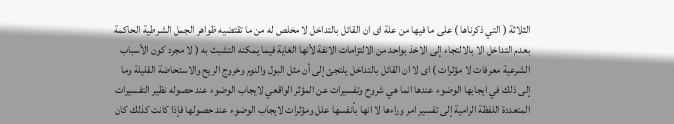الثلاثة ( التي ذكرناها ) على ما فيها من علة اى ان القائل بالتداخل لا مخلص له من ما تقتضيه ظواهر الجمل الشرطية الحاكمة بعدم التداخل الا بالالتجاء إلى الاخذ بواحد من الالتزامات الانفة لأنها الغاية فيما يمكنه التشبث به ( لا مجرد كون الأسباب الشرعية معرفات لا مؤثرات ) اى لا ان القائل بالتداخل يلتجئ إلى أن مثل البول والنوم وخروج الريح والاستحاضة القليلة وما إلى ذلك في ايجابها الوضوء عندها انما هي شروح وتفسيرات عن المؤثر الواقعي لايجاب الوضوء عند حصوله نظير التفسيرات المتعددة اللفظة الرامية إلى تفسير امر وراءها لا انها بأنفسها علل ومؤثرات لايجاب الوضوء عند حصولها فإذا كانت كذلك كان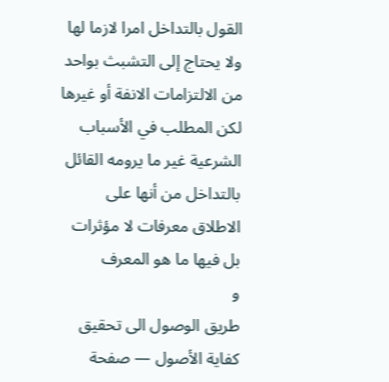القول بالتداخل امرا لازما لها ولا يحتاج إلى التشبث بواحد من الالتزامات الانفة أو غيرها لكن المطلب في الأسباب الشرعية غير ما يرومه القائل بالتداخل من أنها على الاطلاق معرفات لا مؤثرات بل فيها ما هو المعرف
و
طريق الوصول الى تحقيق كفاية الأصول — صفحة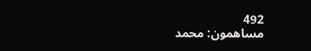492
مساهمون: محمد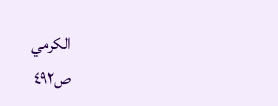الكرمي
ص٤٩٢